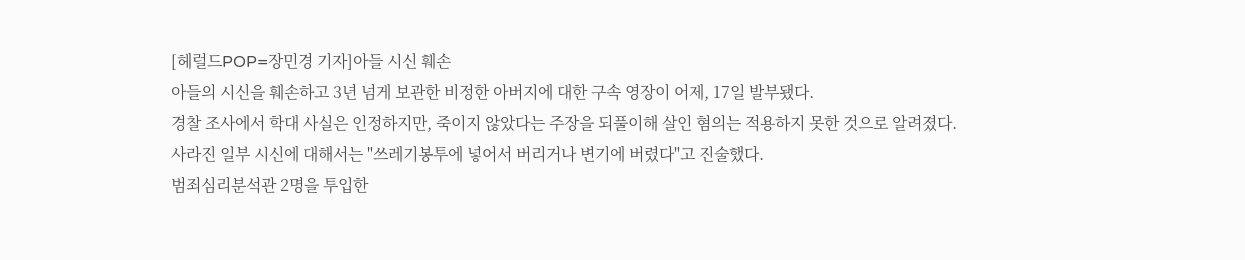[헤럴드POP=장민경 기자]아들 시신 훼손
아들의 시신을 훼손하고 3년 넘게 보관한 비정한 아버지에 대한 구속 영장이 어제, 17일 발부됐다.
경찰 조사에서 학대 사실은 인정하지만, 죽이지 않았다는 주장을 되풀이해 살인 혐의는 적용하지 못한 것으로 알려졌다.
사라진 일부 시신에 대해서는 "쓰레기봉투에 넣어서 버리거나 변기에 버렸다"고 진술했다.
범죄심리분석관 2명을 투입한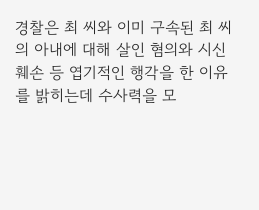경찰은 최 씨와 이미 구속된 최 씨의 아내에 대해 살인 혐의와 시신 훼손 등 엽기적인 행각을 한 이유를 밝히는데 수사력을 모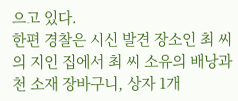으고 있다.
한편 경찰은 시신 발견 장소인 최 씨의 지인 집에서 최 씨 소유의 배낭과 천 소재 장바구니, 상자 1개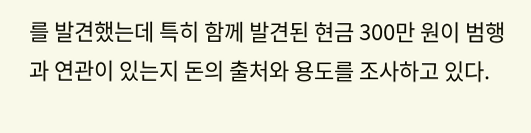를 발견했는데 특히 함께 발견된 현금 300만 원이 범행과 연관이 있는지 돈의 출처와 용도를 조사하고 있다.